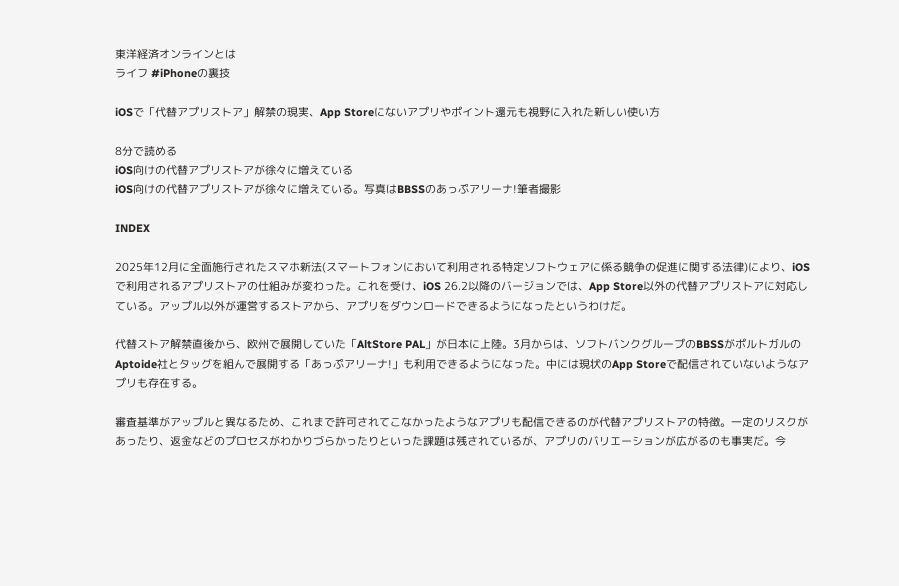東洋経済オンラインとは
ライフ #iPhoneの裏技

iOSで「代替アプリストア」解禁の現実、App Storeにないアプリやポイント還元も視野に入れた新しい使い方

8分で読める
iOS向けの代替アプリストアが徐々に増えている
iOS向けの代替アプリストアが徐々に増えている。写真はBBSSのあっぷアリーナ!筆者撮影

INDEX

2025年12月に全面施行されたスマホ新法(スマートフォンにおいて利用される特定ソフトウェアに係る競争の促進に関する法律)により、iOSで利用されるアプリストアの仕組みが変わった。これを受け、iOS 26.2以降のバージョンでは、App Store以外の代替アプリストアに対応している。アップル以外が運営するストアから、アプリをダウンロードできるようになったというわけだ。

代替ストア解禁直後から、欧州で展開していた「AltStore PAL」が日本に上陸。3月からは、ソフトバンクグループのBBSSがポルトガルのAptoide社とタッグを組んで展開する「あっぷアリーナ!」も利用できるようになった。中には現状のApp Storeで配信されていないようなアプリも存在する。

審査基準がアップルと異なるため、これまで許可されてこなかったようなアプリも配信できるのが代替アプリストアの特徴。一定のリスクがあったり、返金などのプロセスがわかりづらかったりといった課題は残されているが、アプリのバリエーションが広がるのも事実だ。今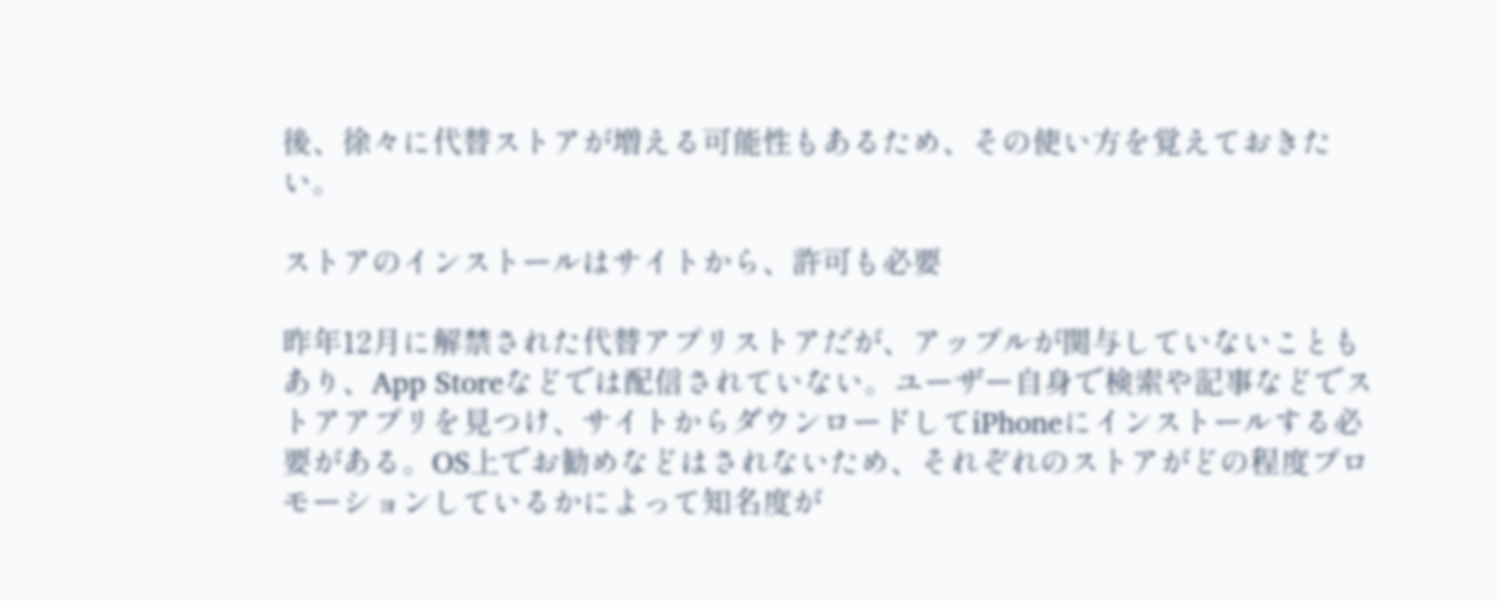後、徐々に代替ストアが増える可能性もあるため、その使い方を覚えておきたい。

ストアのインストールはサイトから、許可も必要

昨年12月に解禁された代替アプリストアだが、アップルが関与していないこともあり、App Storeなどでは配信されていない。ユーザー自身で検索や記事などでストアアプリを見つけ、サイトからダウンロードしてiPhoneにインストールする必要がある。OS上でお勧めなどはされないため、それぞれのストアがどの程度プロモーションしているかによって知名度が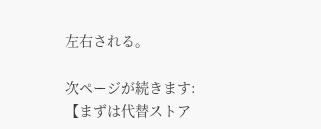左右される。

次ページが続きます:
【まずは代替ストア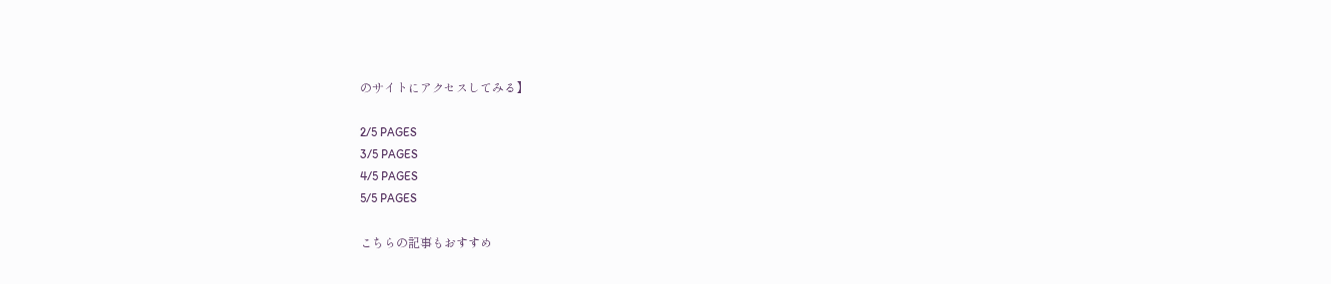のサイトにアクセスしてみる】

2/5 PAGES
3/5 PAGES
4/5 PAGES
5/5 PAGES

こちらの記事もおすすめ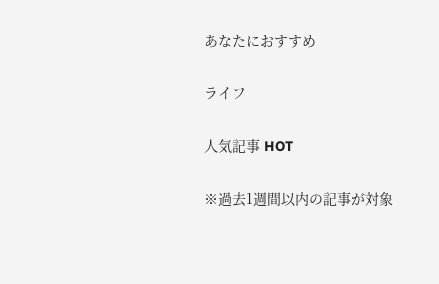あなたにおすすめ

ライフ

人気記事 HOT

※過去1週間以内の記事が対象